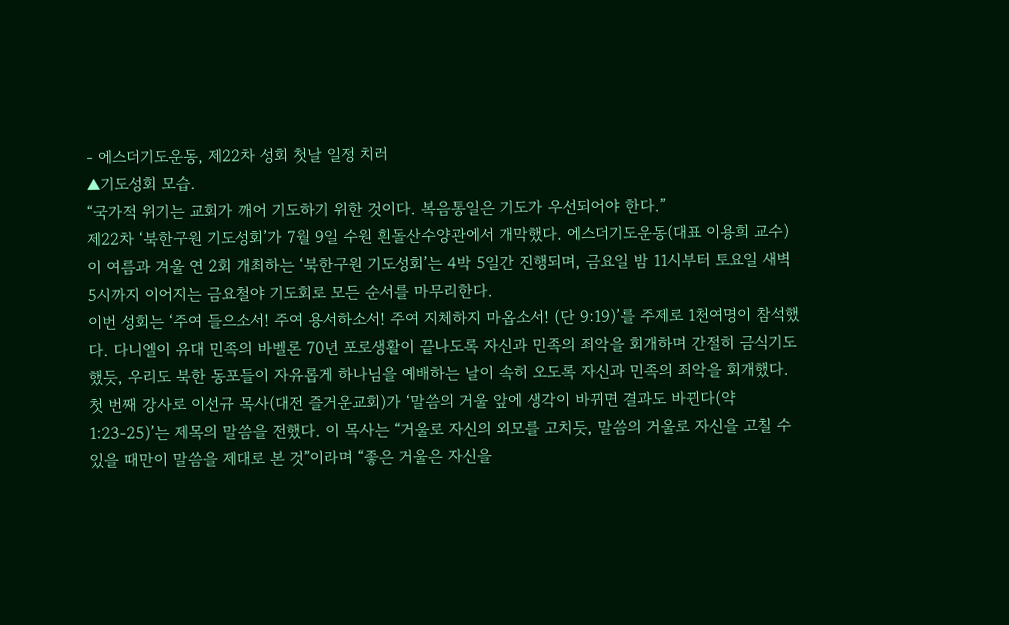- 에스더기도운동, 제22차 성회 첫날 일정 치러
▲기도성회 모습.
“국가적 위기는 교회가 깨어 기도하기 위한 것이다. 복음통일은 기도가 우선되어야 한다.”
제22차 ‘북한구원 기도성회’가 7월 9일 수원 흰돌산수양관에서 개막했다. 에스더기도운동(대표 이용희 교수)이 여름과 겨울 연 2회 개최하는 ‘북한구원 기도성회’는 4박 5일간 진행되며, 금요일 밤 11시부터 토요일 새벽 5시까지 이어지는 금요철야 기도회로 모든 순서를 마무리한다.
이번 성회는 ‘주여 들으소서! 주여 용서하소서! 주여 지체하지 마옵소서! (단 9:19)’를 주제로 1천여명이 참석했다. 다니엘이 유대 민족의 바벨론 70년 포로생활이 끝나도록 자신과 민족의 죄악을 회개하며 간절히 금식기도했듯, 우리도 북한 동포들이 자유롭게 하나님을 예배하는 날이 속히 오도록 자신과 민족의 죄악을 회개했다.
첫 번째 강사로 이선규 목사(대전 즐거운교회)가 ‘말씀의 거울 앞에 생각이 바뀌면 결과도 바뀐다(약 1:23-25)’는 제목의 말씀을 전했다. 이 목사는 “거울로 자신의 외모를 고치듯, 말씀의 거울로 자신을 고칠 수 있을 때만이 말씀을 제대로 본 것”이라며 “좋은 거울은 자신을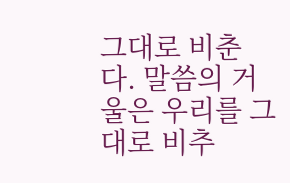그대로 비춘다. 말씀의 거울은 우리를 그대로 비추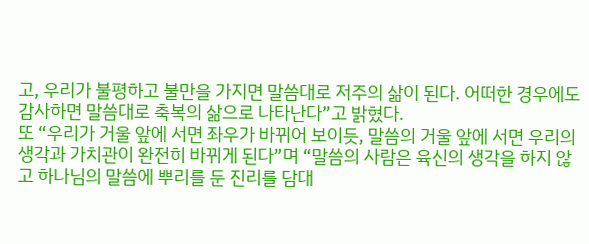고, 우리가 불평하고 불만을 가지면 말씀대로 저주의 삶이 된다. 어떠한 경우에도 감사하면 말씀대로 축복의 삶으로 나타난다”고 밝혔다.
또 “우리가 거울 앞에 서면 좌우가 바뀌어 보이듯, 말씀의 거울 앞에 서면 우리의 생각과 가치관이 완전히 바뀌게 된다”며 “말씀의 사람은 육신의 생각을 하지 않고 하나님의 말씀에 뿌리를 둔 진리를 담대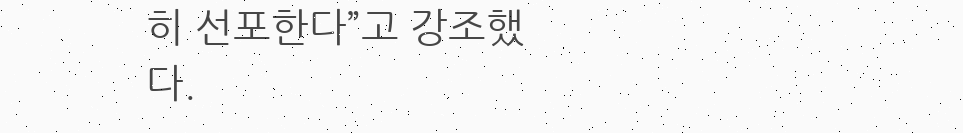히 선포한다”고 강조했다.